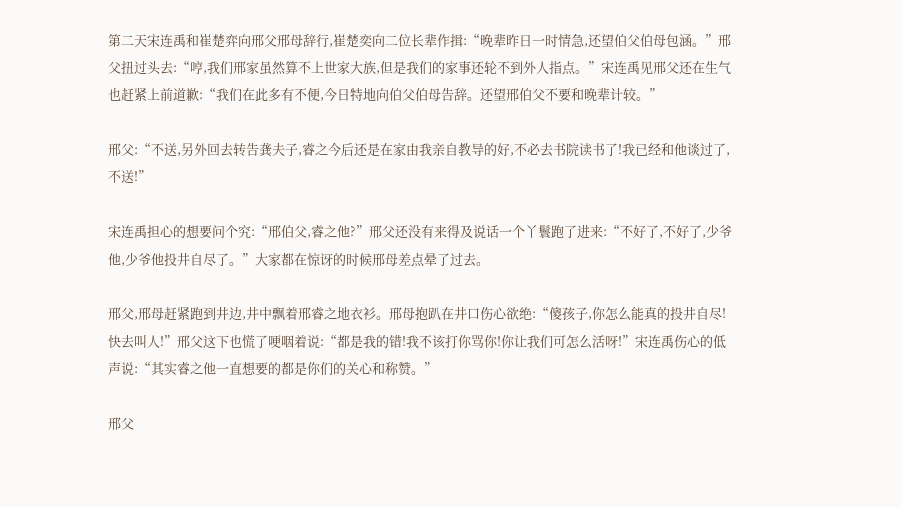第二天宋连禹和崔楚弈向邢父邢母辞行,崔楚奕向二位长辈作揖:“晚辈昨日一时情急,还望伯父伯母包涵。”邢父扭过头去:“哼,我们邢家虽然算不上世家大族,但是我们的家事还轮不到外人指点。”宋连禹见邢父还在生气也赶紧上前道歉:“我们在此多有不便,今日特地向伯父伯母告辞。还望邢伯父不要和晚辈计较。”

邢父:“不送,另外回去转告龚夫子,睿之今后还是在家由我亲自教导的好,不必去书院读书了!我已经和他谈过了,不送!”

宋连禹担心的想要问个究:“邢伯父,睿之他?”邢父还没有来得及说话一个丫鬟跑了进来:“不好了,不好了,少爷他,少爷他投井自尽了。”大家都在惊讶的时候邢母差点晕了过去。

邢父,邢母赶紧跑到井边,井中飘着邢睿之地衣衫。邢母抱趴在井口伤心欲绝:“傻孩子,你怎么能真的投井自尽!快去叫人!”邢父这下也慌了哽咽着说:“都是我的错!我不该打你骂你!你让我们可怎么活呀!”宋连禹伤心的低声说:“其实睿之他一直想要的都是你们的关心和称赞。”

邢父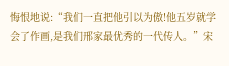悔恨地说:“我们一直把他引以为傲!他五岁就学会了作画,是我们邢家最优秀的一代传人。”宋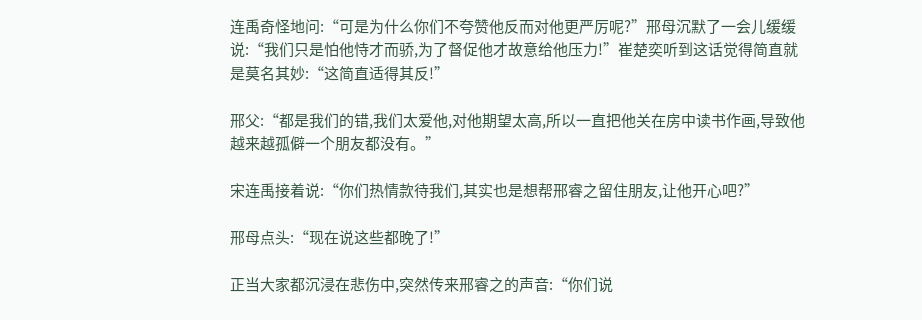连禹奇怪地问:“可是为什么你们不夸赞他反而对他更严厉呢?”邢母沉默了一会儿缓缓说:“我们只是怕他恃才而骄,为了督促他才故意给他压力!”崔楚奕听到这话觉得简直就是莫名其妙:“这简直适得其反!”

邢父:“都是我们的错,我们太爱他,对他期望太高,所以一直把他关在房中读书作画,导致他越来越孤僻一个朋友都没有。”

宋连禹接着说:“你们热情款待我们,其实也是想帮邢睿之留住朋友,让他开心吧?”

邢母点头:“现在说这些都晚了!”

正当大家都沉浸在悲伤中,突然传来邢睿之的声音:“你们说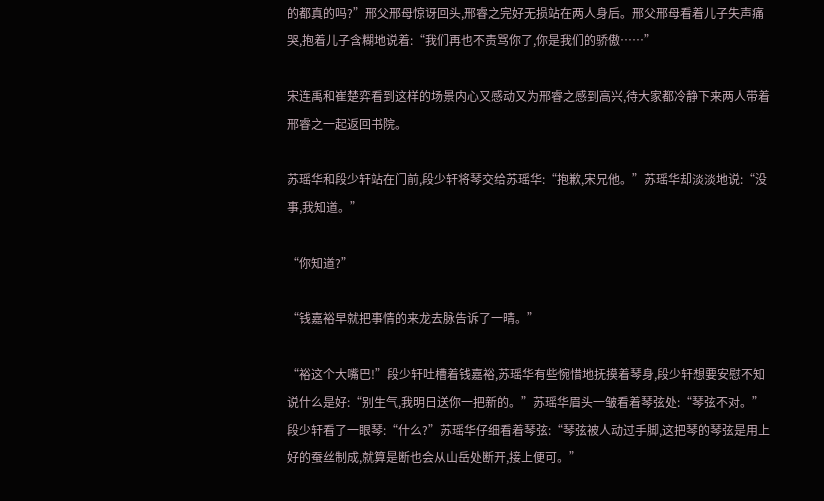的都真的吗?”邢父邢母惊讶回头,邢睿之完好无损站在两人身后。邢父邢母看着儿子失声痛哭,抱着儿子含糊地说着:“我们再也不责骂你了,你是我们的骄傲……”

宋连禹和崔楚弈看到这样的场景内心又感动又为邢睿之感到高兴,待大家都冷静下来两人带着邢睿之一起返回书院。

苏瑶华和段少轩站在门前,段少轩将琴交给苏瑶华:“抱歉,宋兄他。”苏瑶华却淡淡地说:“没事,我知道。”

“你知道?”

“钱嘉裕早就把事情的来龙去脉告诉了一晴。”

“裕这个大嘴巴!”段少轩吐槽着钱嘉裕,苏瑶华有些惋惜地抚摸着琴身,段少轩想要安慰不知说什么是好:“别生气,我明日送你一把新的。”苏瑶华眉头一皱看着琴弦处:“琴弦不对。”段少轩看了一眼琴:“什么?”苏瑶华仔细看着琴弦:“琴弦被人动过手脚,这把琴的琴弦是用上好的蚕丝制成,就算是断也会从山岳处断开,接上便可。”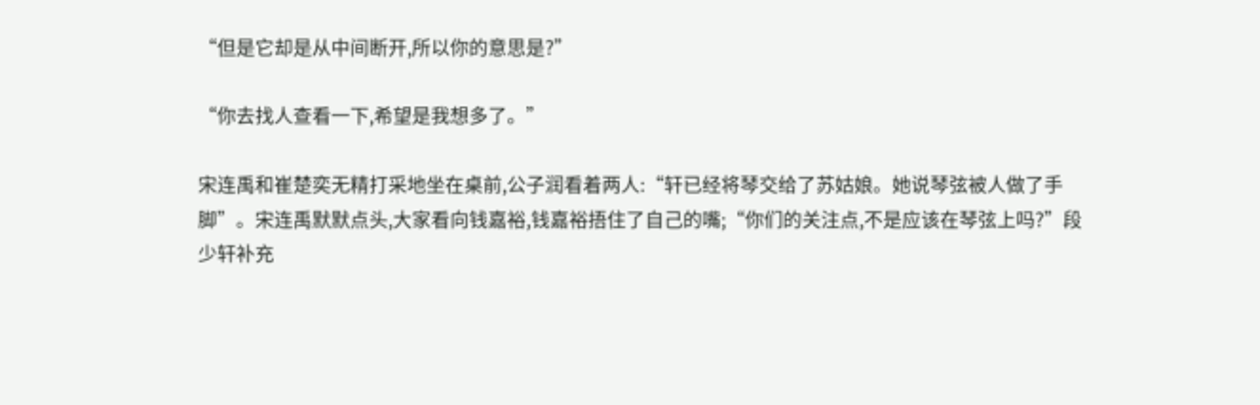“但是它却是从中间断开,所以你的意思是?”

“你去找人查看一下,希望是我想多了。”

宋连禹和崔楚奕无精打采地坐在桌前,公子润看着两人:“轩已经将琴交给了苏姑娘。她说琴弦被人做了手脚”。宋连禹默默点头,大家看向钱嘉裕,钱嘉裕捂住了自己的嘴;“你们的关注点,不是应该在琴弦上吗?”段少轩补充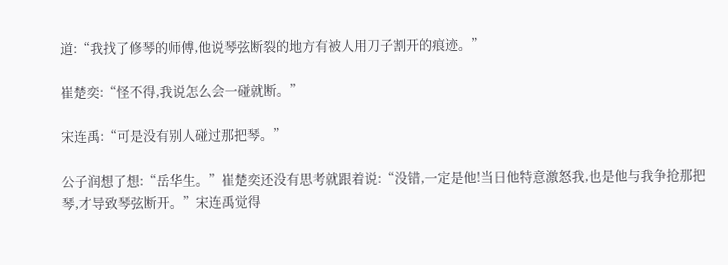道:“我找了修琴的师傅,他说琴弦断裂的地方有被人用刀子割开的痕迹。”

崔楚奕:“怪不得,我说怎么会一碰就断。”

宋连禹:“可是没有别人碰过那把琴。”

公子润想了想:“岳华生。”崔楚奕还没有思考就跟着说:“没错,一定是他!当日他特意激怒我,也是他与我争抢那把琴,才导致琴弦断开。”宋连禹觉得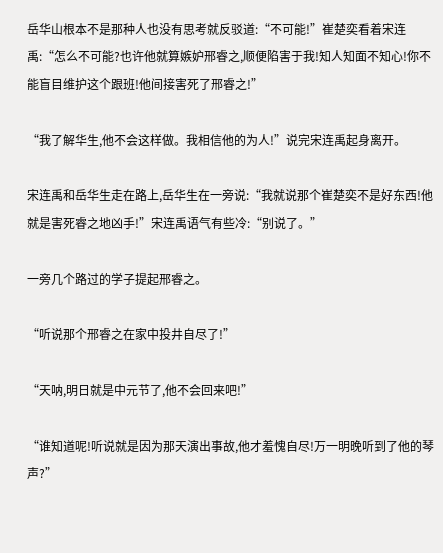岳华山根本不是那种人也没有思考就反驳道:“不可能!”崔楚奕看着宋连禹:“怎么不可能?也许他就算嫉妒邢睿之,顺便陷害于我!知人知面不知心!你不能盲目维护这个跟班!他间接害死了邢睿之!”

“我了解华生,他不会这样做。我相信他的为人!”说完宋连禹起身离开。

宋连禹和岳华生走在路上,岳华生在一旁说:“我就说那个崔楚奕不是好东西!他就是害死睿之地凶手!”宋连禹语气有些冷:“别说了。”

一旁几个路过的学子提起邢睿之。

“听说那个邢睿之在家中投井自尽了!”

“天呐,明日就是中元节了,他不会回来吧!”

“谁知道呢!听说就是因为那天演出事故,他才羞愧自尽!万一明晚听到了他的琴声?”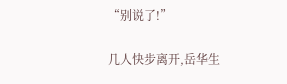“别说了!”

几人快步离开,岳华生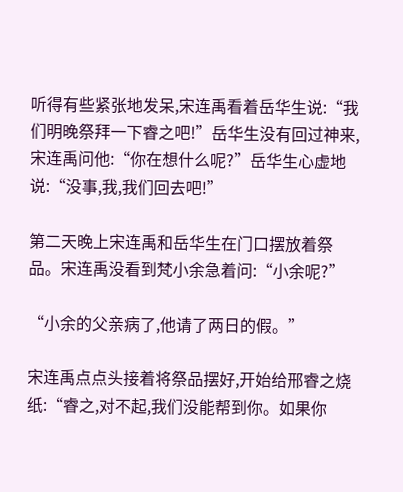听得有些紧张地发呆,宋连禹看着岳华生说:“我们明晚祭拜一下睿之吧!”岳华生没有回过神来,宋连禹问他:“你在想什么呢?”岳华生心虚地说:“没事,我,我们回去吧!”

第二天晚上宋连禹和岳华生在门口摆放着祭品。宋连禹没看到梵小余急着问:“小余呢?”

“小余的父亲病了,他请了两日的假。”

宋连禹点点头接着将祭品摆好,开始给邢睿之烧纸:“睿之,对不起,我们没能帮到你。如果你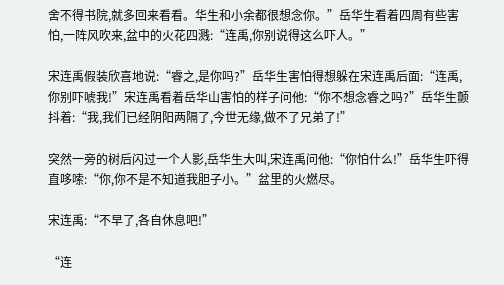舍不得书院,就多回来看看。华生和小余都很想念你。”岳华生看着四周有些害怕,一阵风吹来,盆中的火花四溅:“连禹,你别说得这么吓人。”

宋连禹假装欣喜地说:“睿之,是你吗?”岳华生害怕得想躲在宋连禹后面:“连禹,你别吓唬我!”宋连禹看着岳华山害怕的样子问他:“你不想念睿之吗?”岳华生颤抖着:“我,我们已经阴阳两隔了,今世无缘,做不了兄弟了!”

突然一旁的树后闪过一个人影,岳华生大叫,宋连禹问他:“你怕什么!”岳华生吓得直哆嗦:“你,你不是不知道我胆子小。”盆里的火燃尽。

宋连禹:“不早了,各自休息吧!”

“连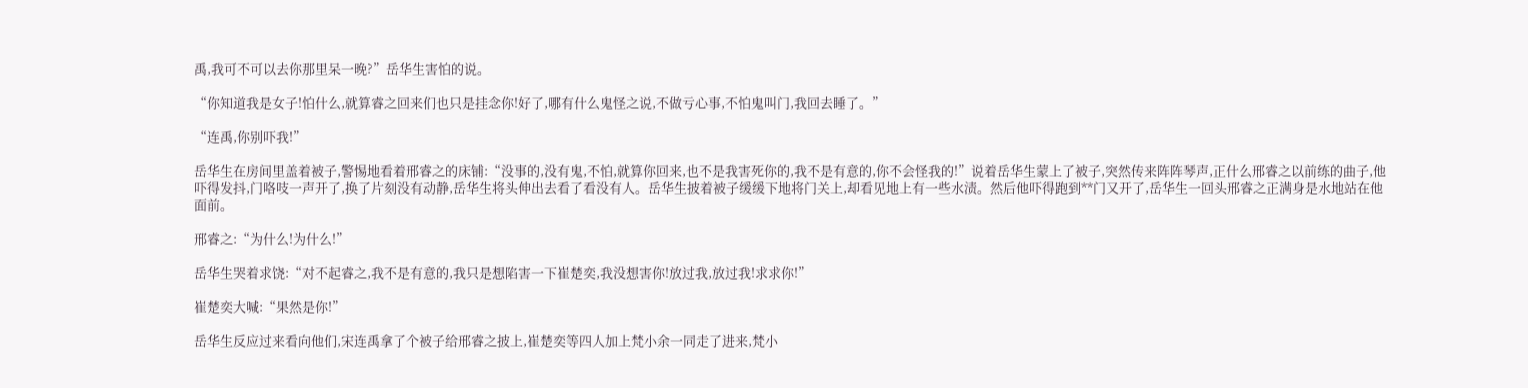禹,我可不可以去你那里呆一晚?”岳华生害怕的说。

“你知道我是女子!怕什么,就算睿之回来们也只是挂念你!好了,哪有什么鬼怪之说,不做亏心事,不怕鬼叫门,我回去睡了。”

“连禹,你别吓我!”

岳华生在房间里盖着被子,警惕地看着邢睿之的床铺:“没事的,没有鬼,不怕,就算你回来,也不是我害死你的,我不是有意的,你不会怪我的!”说着岳华生蒙上了被子,突然传来阵阵琴声,正什么邢睿之以前练的曲子,他吓得发抖,门咯吱一声开了,换了片刻没有动静,岳华生将头伸出去看了看没有人。岳华生披着被子缓缓下地将门关上,却看见地上有一些水渍。然后他吓得跑到**门又开了,岳华生一回头邢睿之正满身是水地站在他面前。

邢睿之:“为什么!为什么!”

岳华生哭着求饶:“对不起睿之,我不是有意的,我只是想陷害一下崔楚奕,我没想害你!放过我,放过我!求求你!”

崔楚奕大喊:“果然是你!”

岳华生反应过来看向他们,宋连禹拿了个被子给邢睿之披上,崔楚奕等四人加上梵小余一同走了进来,梵小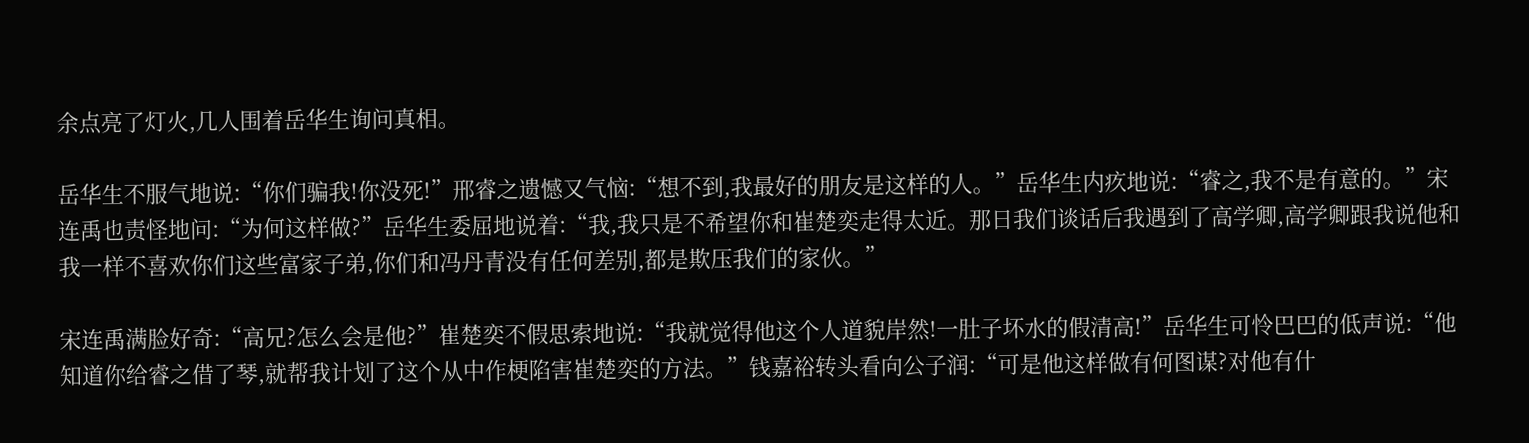余点亮了灯火,几人围着岳华生询问真相。

岳华生不服气地说:“你们骗我!你没死!”邢睿之遗憾又气恼:“想不到,我最好的朋友是这样的人。”岳华生内疚地说:“睿之,我不是有意的。”宋连禹也责怪地问:“为何这样做?”岳华生委屈地说着:“我,我只是不希望你和崔楚奕走得太近。那日我们谈话后我遇到了高学卿,高学卿跟我说他和我一样不喜欢你们这些富家子弟,你们和冯丹青没有任何差别,都是欺压我们的家伙。”

宋连禹满脸好奇:“高兄?怎么会是他?”崔楚奕不假思索地说:“我就觉得他这个人道貌岸然!一肚子坏水的假清高!”岳华生可怜巴巴的低声说:“他知道你给睿之借了琴,就帮我计划了这个从中作梗陷害崔楚奕的方法。”钱嘉裕转头看向公子润:“可是他这样做有何图谋?对他有什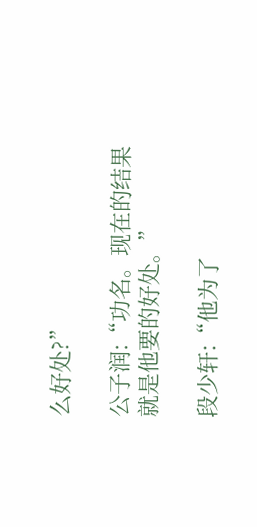么好处?”

公子润:“功名。现在的结果就是他要的好处。”

段少轩:“他为了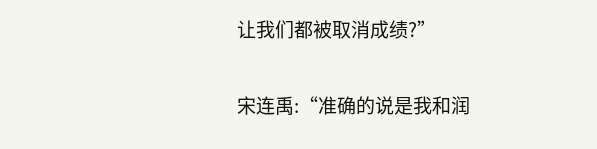让我们都被取消成绩?”

宋连禹:“准确的说是我和润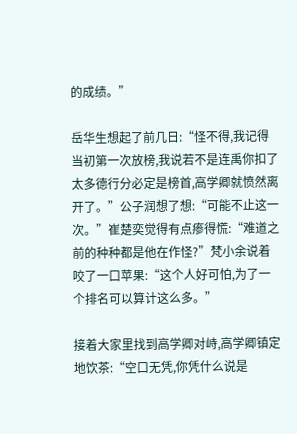的成绩。”

岳华生想起了前几日:“怪不得,我记得当初第一次放榜,我说若不是连禹你扣了太多德行分必定是榜首,高学卿就愤然离开了。”公子润想了想:“可能不止这一次。”崔楚奕觉得有点瘆得慌:“难道之前的种种都是他在作怪?”梵小余说着咬了一口苹果:“这个人好可怕,为了一个排名可以算计这么多。”

接着大家里找到高学卿对峙,高学卿镇定地饮茶:“空口无凭,你凭什么说是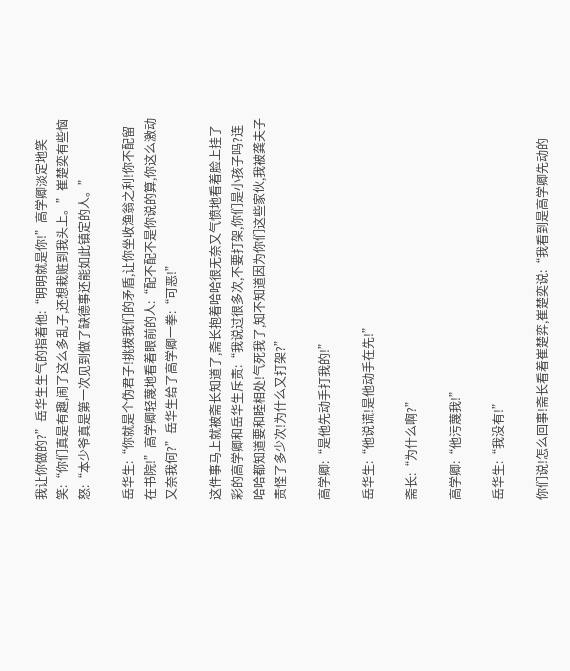我让你做的?”岳华生生气的指着他:“明明就是你!”高学卿淡定地笑笑:“你们真是有趣,闹了这么多乱子,还想栽赃到我头上。”崔楚奕有些恼怒:“本少爷真是第一次见到做了缺德事还能如此镇定的人。”

岳华生:“你就是个伪君子!挑拨我们的矛盾,让你坐收渔翁之利!你不配留在书院!”高学卿轻蔑地看着眼前的人:“配不配不是你说的算,你这么激动又奈我何?”岳华生给了高学卿一拳:“可恶!”

这件事马上就被斋长知道了,斋长抱着哈哈很无奈又气愤地看着脸上挂了彩的高学卿和岳华生斥责:“我说过很多次,不要打架,你们是小孩子吗?连哈哈都知道要和睦相处!气死我了,知不知道因为你们这些家伙,我被龚夫子责怪了多少次!为什么又打架?”

高学卿:“是他先动手打我的!”

岳华生:“他说谎!是他动手在先!”

斋长:“为什么啊?”

高学卿:“他污蔑我!”

岳华生:“我没有!”

你们说!怎么回事!斋长看着崔楚弈,崔楚奕说:“我看到是高学卿先动的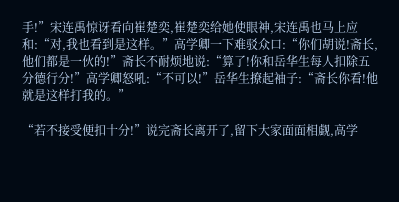手!”宋连禹惊讶看向崔楚奕,崔楚奕给她使眼神,宋连禹也马上应和:“对,我也看到是这样。”高学卿一下难驳众口:“你们胡说!斋长,他们都是一伙的!”斋长不耐烦地说:“算了!你和岳华生每人扣除五分德行分!”高学卿怒吼:“不可以!”岳华生撩起袖子:“斋长你看!他就是这样打我的。”

“若不接受便扣十分!”说完斋长离开了,留下大家面面相觑,高学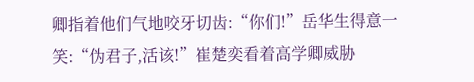卿指着他们气地咬牙切齿:“你们!”岳华生得意一笑:“伪君子,活该!”崔楚奕看着高学卿威胁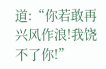道:“你若敢再兴风作浪!我饶不了你!”